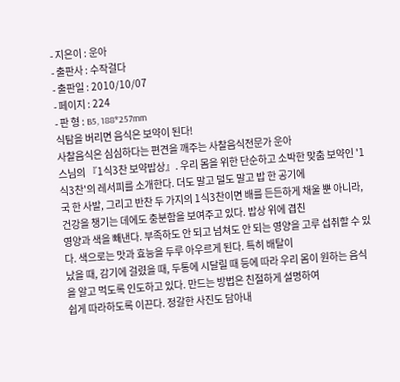- 지은이 : 운아
- 출판사 : 수작걸다
- 출판일 : 2010/10/07
- 페이지 : 224
- 판 형 : B5, 188*257mm
식탐을 버리면 음식은 보약이 된다!
사찰음식은 심심하다는 편견을 깨주는 사찰음식전문가 운아
스님의 『1식3찬 보약밥상』. 우리 몸을 위한 단순하고 소박한 맞춤 보약인 '1식3찬'의 레서피를 소개한다. 더도 말고 덜도 말고 밥 한 공기에
국 한 사발, 그리고 반찬 두 가지의 1식3찬이면 배를 든든하게 채울 뿐 아니라, 건강을 챙기는 데에도 충분함을 보여주고 있다. 밥상 위에 겹친
영양과 색을 빼낸다. 부족하도 안 되고 넘쳐도 안 되는 영양을 고루 섭취할 수 있다. 색으로는 맛과 효능을 두루 아우르게 된다. 특히 배탈이
났을 때, 감기에 걸렸을 때, 두통에 시달릴 때 등에 따라 우리 몸이 원하는 음식을 알고 먹도록 인도하고 있다. 만드는 방법은 친절하게 설명하여
쉽게 따라하도록 이끈다. 정갈한 사진도 담아내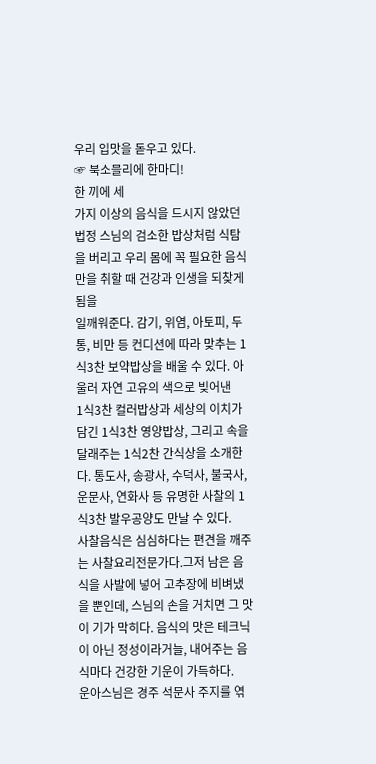우리 입맛을 돋우고 있다.
☞ 북소믈리에 한마디!
한 끼에 세
가지 이상의 음식을 드시지 않았던 법정 스님의 검소한 밥상처럼 식탐을 버리고 우리 몸에 꼭 필요한 음식만을 취할 때 건강과 인생을 되찾게 됨을
일깨워준다. 감기, 위염, 아토피, 두통, 비만 등 컨디션에 따라 맞추는 1식3찬 보약밥상을 배울 수 있다. 아울러 자연 고유의 색으로 빚어낸
1식3찬 컬러밥상과 세상의 이치가 담긴 1식3찬 영양밥상, 그리고 속을 달래주는 1식2찬 간식상을 소개한다. 통도사, 송광사, 수덕사, 불국사,
운문사, 연화사 등 유명한 사찰의 1식3찬 발우공양도 만날 수 있다.
사찰음식은 심심하다는 편견을 깨주는 사찰요리전문가다.그저 남은 음식을 사발에 넣어 고추장에 비벼냈을 뿐인데, 스님의 손을 거치면 그 맛이 기가 막히다. 음식의 맛은 테크닉이 아닌 정성이라거늘, 내어주는 음식마다 건강한 기운이 가득하다.
운아스님은 경주 석문사 주지를 엮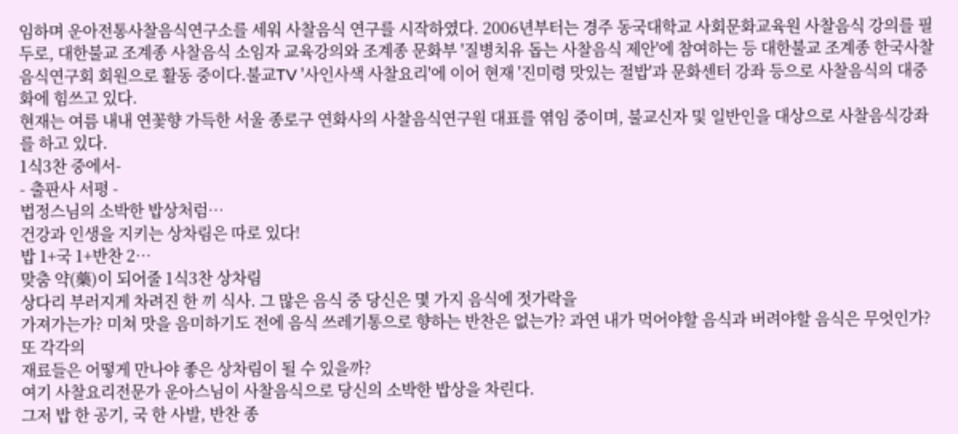임하며 운아전통사찰음식연구소를 세워 사찰음식 연구를 시작하였다. 2006년부터는 경주 동국대학교 사회문화교육원 사찰음식 강의를 필두로, 대한불교 조계종 사찰음식 소임자 교육강의와 조계종 문화부 '질병치유 돕는 사찰음식 제안'에 참여하는 등 대한불교 조계종 한국사찰음식연구회 회원으로 활동 중이다.불교TV '사인사색 사찰요리'에 이어 현재 '진미령 맛있는 절밥'과 문화센터 강좌 등으로 사찰음식의 대중화에 힘쓰고 있다.
현재는 여름 내내 연꽃향 가득한 서울 종로구 연화사의 사찰음식연구원 대표를 엮임 중이며, 불교신자 및 일반인을 대상으로 사찰음식강좌를 하고 있다.
1식3찬 중에서-
- 출판사 서평 -
법정스님의 소박한 밥상처럼…
건강과 인생을 지키는 상차림은 따로 있다!
밥 1+국 1+반찬 2…
맞춤 약(藥)이 되어줄 1식3찬 상차림
상다리 부러지게 차려진 한 끼 식사. 그 많은 음식 중 당신은 몇 가지 음식에 젓가락을
가져가는가? 미쳐 맛을 음미하기도 전에 음식 쓰레기통으로 향하는 반찬은 없는가? 과연 내가 먹어야할 음식과 버려야할 음식은 무엇인가? 또 각각의
재료들은 어떻게 만나야 좋은 상차림이 될 수 있을까?
여기 사찰요리전문가 운아스님이 사찰음식으로 당신의 소박한 밥상을 차린다.
그저 밥 한 공기, 국 한 사발, 반찬 종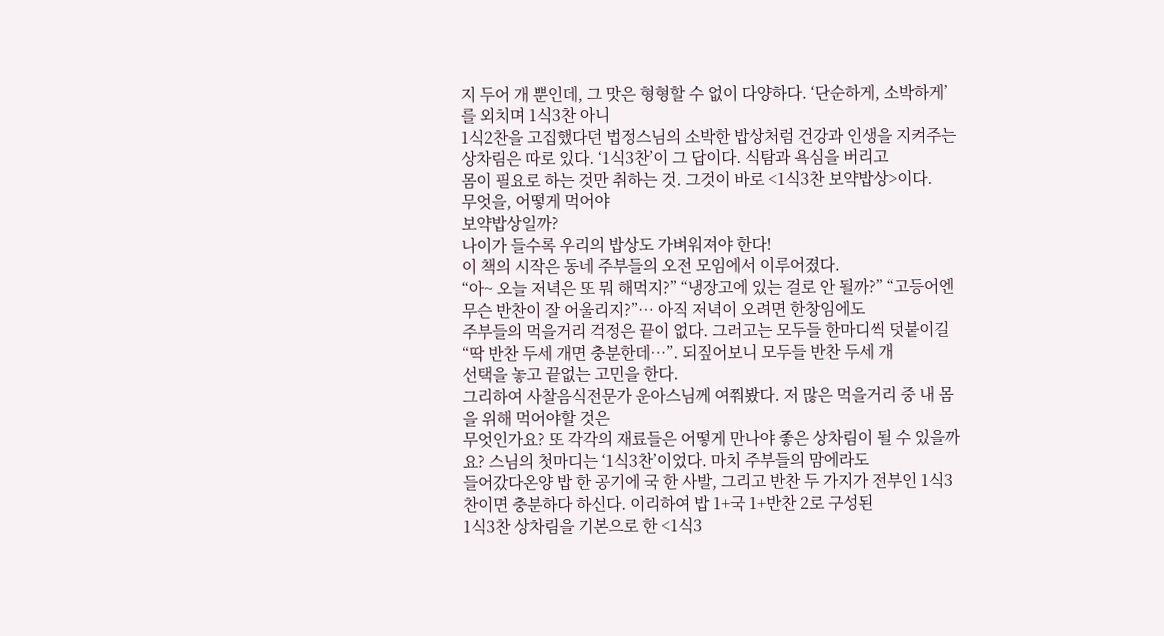지 두어 개 뿐인데, 그 맛은 형형할 수 없이 다양하다. ‘단순하게, 소박하게’를 외치며 1식3찬 아니
1식2찬을 고집했다던 법정스님의 소박한 밥상처럼 건강과 인생을 지켜주는 상차림은 따로 있다. ‘1식3찬’이 그 답이다. 식탐과 욕심을 버리고
몸이 필요로 하는 것만 취하는 것. 그것이 바로 <1식3찬 보약밥상>이다.
무엇을, 어떻게 먹어야
보약밥상일까?
나이가 들수록 우리의 밥상도 가벼워져야 한다!
이 책의 시작은 동네 주부들의 오전 모임에서 이루어졌다.
“아~ 오늘 저녁은 또 뭐 해먹지?” “냉장고에 있는 걸로 안 될까?” “고등어엔 무슨 반찬이 잘 어울리지?”… 아직 저녁이 오려면 한창임에도
주부들의 먹을거리 걱정은 끝이 없다. 그러고는 모두들 한마디씩 덧붙이길 “딱 반찬 두세 개면 충분한데…”. 되짚어보니 모두들 반찬 두세 개
선택을 놓고 끝없는 고민을 한다.
그리하여 사찰음식전문가 운아스님께 여쭤봤다. 저 많은 먹을거리 중 내 몸을 위해 먹어야할 것은
무엇인가요? 또 각각의 재료들은 어떻게 만나야 좋은 상차림이 될 수 있을까요? 스님의 첫마디는 ‘1식3찬’이었다. 마치 주부들의 맘에라도
들어갔다온양 밥 한 공기에 국 한 사발, 그리고 반찬 두 가지가 전부인 1식3찬이면 충분하다 하신다. 이리하여 밥 1+국 1+반찬 2로 구성된
1식3찬 상차림을 기본으로 한 <1식3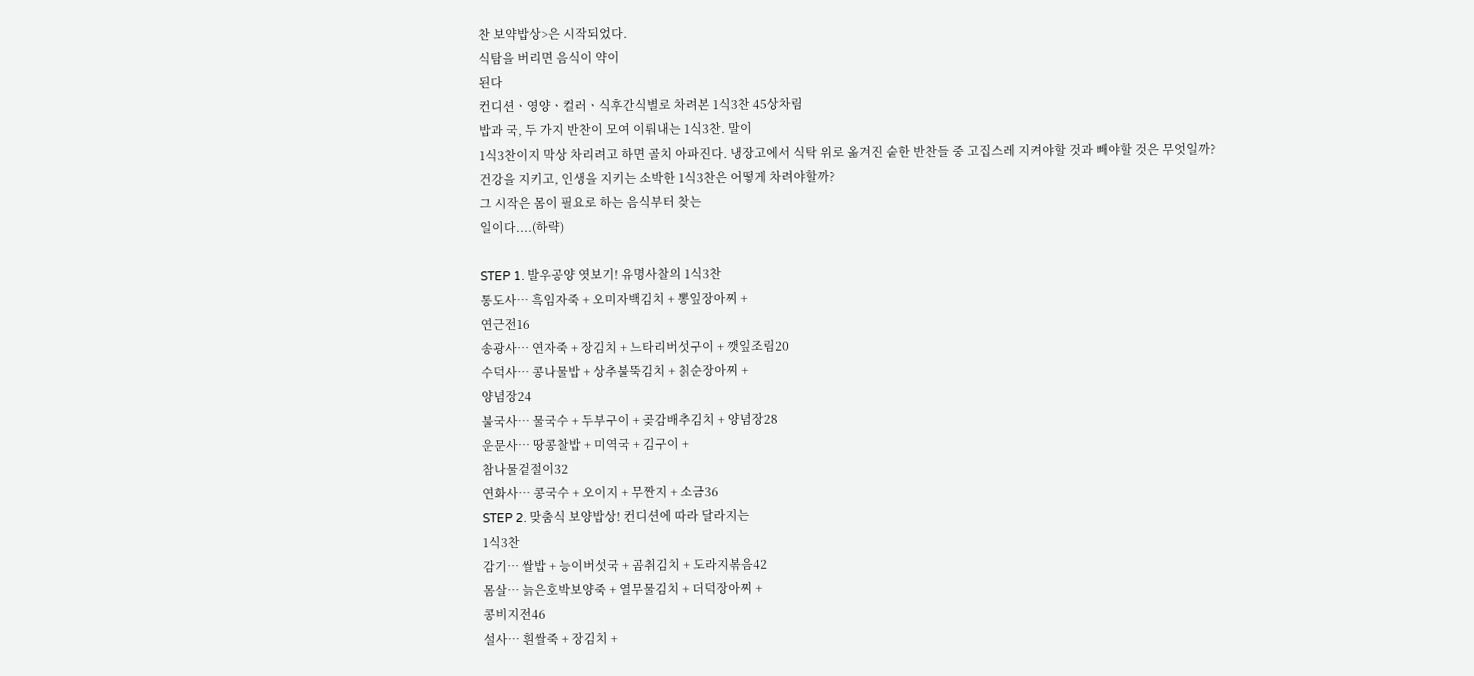찬 보약밥상>은 시작되었다.
식탐을 버리면 음식이 약이
된다
컨디션ㆍ영양ㆍ컬러ㆍ식후간식별로 차려본 1식3찬 45상차림
밥과 국, 두 가지 반찬이 모여 이뤄내는 1식3찬. 말이
1식3찬이지 막상 차리려고 하면 골치 아파진다. 냉장고에서 식탁 위로 옮겨진 숱한 반찬들 중 고집스레 지켜야할 것과 빼야할 것은 무엇일까?
건강을 지키고, 인생을 지키는 소박한 1식3찬은 어떻게 차려야할까?
그 시작은 몸이 필요로 하는 음식부터 찾는
일이다....(하략)

STEP 1. 발우공양 엿보기! 유명사찰의 1식3찬
통도사… 흑임자죽 + 오미자백김치 + 뽕잎장아찌 +
연근전16
송광사… 연자죽 + 장김치 + 느타리버섯구이 + 깻잎조림20
수덕사… 콩나물밥 + 상추불뚝김치 + 칡순장아찌 +
양념장24
불국사… 물국수 + 두부구이 + 곶감배추김치 + 양념장28
운문사… 땅콩찰밥 + 미역국 + 김구이 +
참나물겉절이32
연화사… 콩국수 + 오이지 + 무짠지 + 소금36
STEP 2. 맞춤식 보양밥상! 컨디션에 따라 달라지는
1식3찬
감기… 쌀밥 + 능이버섯국 + 곰취김치 + 도라지볶음42
몸살… 늙은호박보양죽 + 열무물김치 + 더덕장아찌 +
콩비지전46
설사… 흰쌀죽 + 장김치 +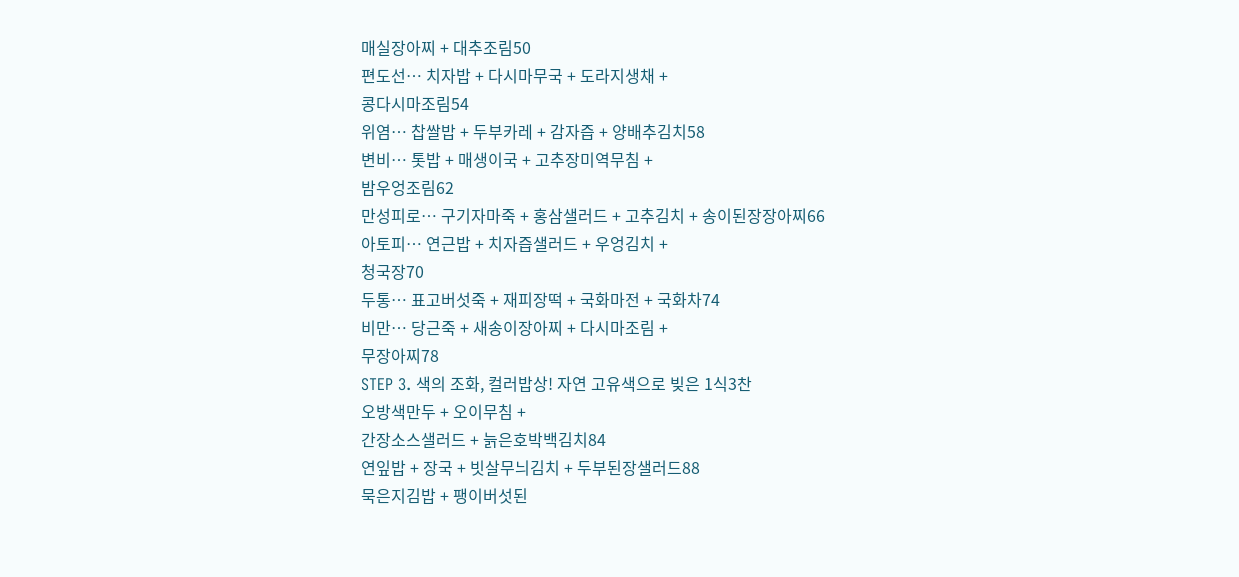매실장아찌 + 대추조림50
편도선… 치자밥 + 다시마무국 + 도라지생채 +
콩다시마조림54
위염… 찹쌀밥 + 두부카레 + 감자즙 + 양배추김치58
변비… 톳밥 + 매생이국 + 고추장미역무침 +
밤우엉조림62
만성피로… 구기자마죽 + 홍삼샐러드 + 고추김치 + 송이된장장아찌66
아토피… 연근밥 + 치자즙샐러드 + 우엉김치 +
청국장70
두통… 표고버섯죽 + 재피장떡 + 국화마전 + 국화차74
비만… 당근죽 + 새송이장아찌 + 다시마조림 +
무장아찌78
STEP 3. 색의 조화, 컬러밥상! 자연 고유색으로 빚은 1식3찬
오방색만두 + 오이무침 +
간장소스샐러드 + 늙은호박백김치84
연잎밥 + 장국 + 빗살무늬김치 + 두부된장샐러드88
묵은지김밥 + 팽이버섯된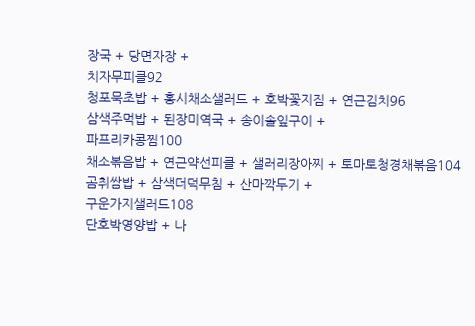장국 + 당면자장 +
치자무피클92
청포묵초밥 + 홍시채소샐러드 + 호박꽃지짐 + 연근김치96
삼색주먹밥 + 된장미역국 + 송이솔잎구이 +
파프리카콩찜100
채소볶음밥 + 연근약선피클 + 샐러리장아찌 + 토마토청경채볶음104
곰취쌈밥 + 삼색더덕무침 + 산마깍두기 +
구운가지샐러드108
단호박영양밥 + 나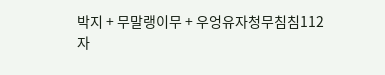박지 + 무말랭이무 + 우엉유자청무침침112
자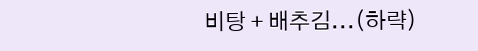비탕 + 배추김...(하략)